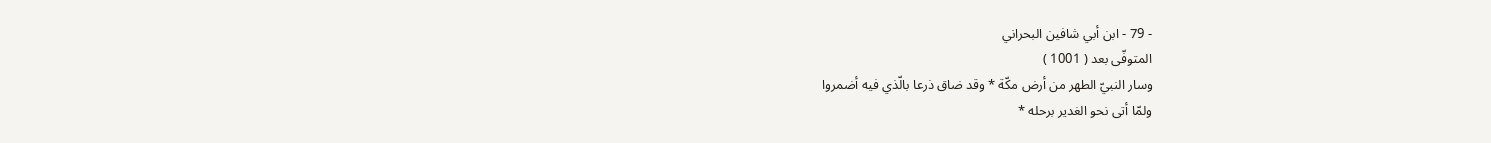- 79 - ابن أبي شافين البحراني
المتوفّى بعد ( 1001 )
وسار النبيّ الطهر من أرض مكّة * وقد ضاق ذرعا بالّذي فيه أضمروا
ولمّا أتى نحو الغدير برحله *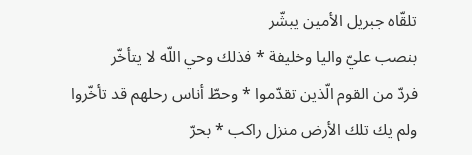تلقّاه جبريل الأمين يبشّر
بنصب عليّ واليا وخليفة * فذلك وحي اللّه لا يتأخّر
فردّ من القوم الّذين تقدّموا * وحطّ أناس رحلهم قد تأخّروا
ولم يك تلك الأرض منزل راكب * بحرّ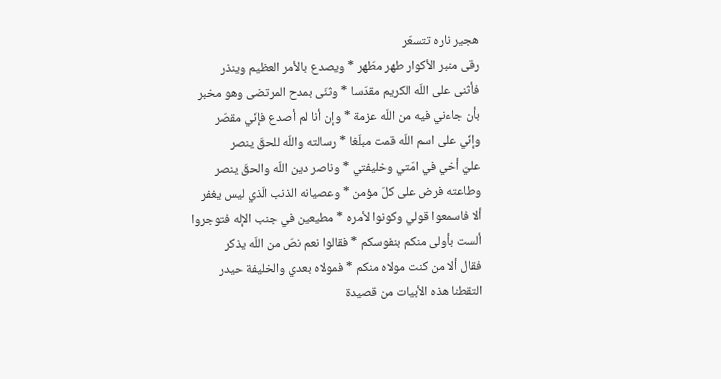هجير ناره تتسعّر
رقى منبر الأكوار طهر مطّهر * ويصدع بالأمر العظيم وينذر
فأثنى على اللّه الكريم مقدّسا * وثنّى بمدح المرتضى وهو مخبر
بأن جاءني فيه من اللّه عزمة * وإن أنا لم أصدع فإنّي مقصّر
وإنّي على اسم اللّه قمت مبلّغا * رسالته واللّه للحقّ ينصر
عليّ أخي في امّتي وخليفتي * وناصر دين اللّه والحقّ ينصر
وطاعته فرض على كلّ مؤمن * وعصيانه الذنب الّذي ليس يغفر
ألا فاسمعوا قولي وكونوا لأمره * مطيعين في جنب الإله فتوجروا
ألست بأولى منكم بنفوسكم * فقالوا نعم نصّ من اللّه يذكر
فقال ألا من كنت مولاه منكم * فمولاه بعدي والخليفة حيدر
التقطنا هذه الأبيات من قصيدة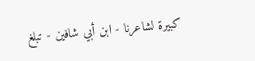كبيرة لشاعرنا - ابن أبي شافين - تبلغ